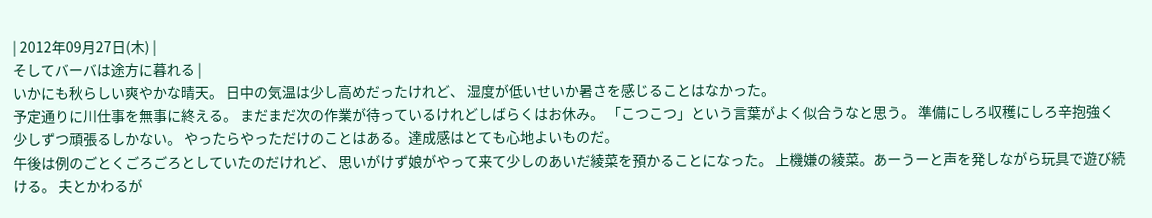| 2012年09月27日(木) |
そしてバーバは途方に暮れる |
いかにも秋らしい爽やかな晴天。 日中の気温は少し高めだったけれど、 湿度が低いせいか暑さを感じることはなかった。
予定通りに川仕事を無事に終える。 まだまだ次の作業が待っているけれどしばらくはお休み。 「こつこつ」という言葉がよく似合うなと思う。 準備にしろ収穫にしろ辛抱強く少しずつ頑張るしかない。 やったらやっただけのことはある。達成感はとても心地よいものだ。
午後は例のごとくごろごろとしていたのだけれど、 思いがけず娘がやって来て少しのあいだ綾菜を預かることになった。 上機嫌の綾菜。あーうーと声を発しながら玩具で遊び続ける。 夫とかわるが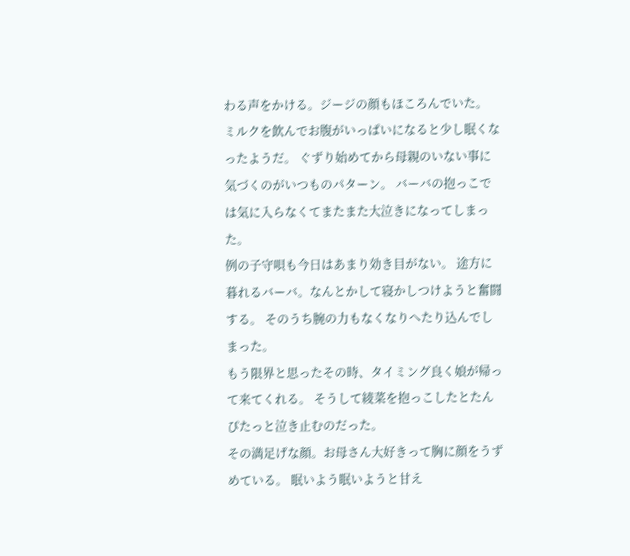わる声をかける。ジージの顔もほころんでいた。
ミルクを飲んでお腹がいっぱいになると少し眠くなったようだ。 ぐずり始めてから母親のいない事に気づくのがいつものパターン。 バーバの抱っこでは気に入らなくてまたまた大泣きになってしまった。
例の子守唄も今日はあまり効き目がない。 途方に暮れるバーバ。なんとかして寝かしつけようと奮闘する。 そのうち腕の力もなくなりへたり込んでしまった。
もう限界と思ったその時、タイミング良く娘が帰って来てくれる。 そうして綾菜を抱っこしたとたんぴたっと泣き止むのだった。
その満足げな顔。お母さん大好きって胸に顔をうずめている。 眠いよう眠いようと甘え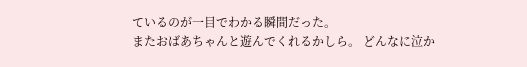ているのが一目でわかる瞬間だった。
またおばあちゃんと遊んでくれるかしら。 どんなに泣か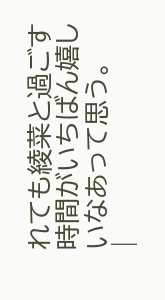れても綾菜と過ごす時間がいちばん嬉しいなあって思う。
|